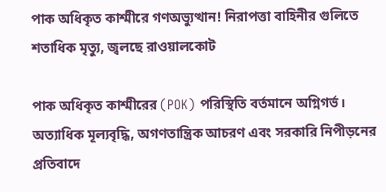পাক অধিকৃত কাশ্মীরে গণঅভ্যুত্থান! নিরাপত্তা বাহিনীর গুলিতে শতাধিক মৃত্যু, জ্বলছে রাওয়ালকোট

পাক অধিকৃত কাশ্মীরের (POK) পরিস্থিতি বর্তমানে অগ্নিগর্ভ। অত্যাধিক মূল্যবৃদ্ধি, অগণতান্ত্রিক আচরণ এবং সরকারি নিপীড়নের প্রতিবাদে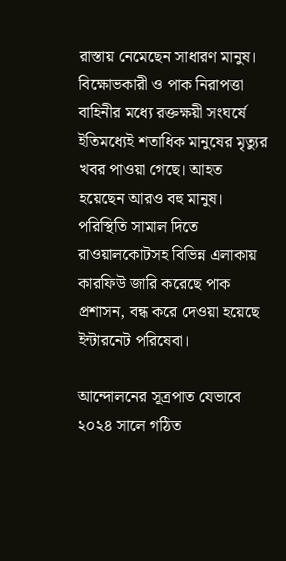রাস্তায় নেমেছেন সাধারণ মানুষ। বিক্ষোভকারী ও পাক নিরাপত্তা বাহিনীর মধ্যে রক্তক্ষয়ী সংঘর্ষে ইতিমধ্যেই শতাধিক মানুষের মৃত্যুর খবর পাওয়া গেছে। আহত হয়েছেন আরও বহু মানুষ। পরিস্থিতি সামাল দিতে রাওয়ালকোটসহ বিভিন্ন এলাকায় কারফিউ জারি করেছে পাক প্রশাসন, বন্ধ করে দেওয়া হয়েছে ইন্টারনেট পরিষেবা।

আন্দোলনের সূত্রপাত যেভাবে
২০২৪ সালে গঠিত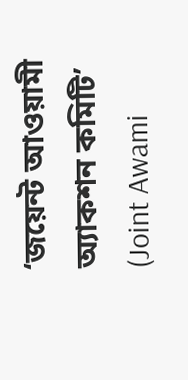‘জয়েন্ট আওয়ামী অ্যাকশন কমিটি’ (Joint Awami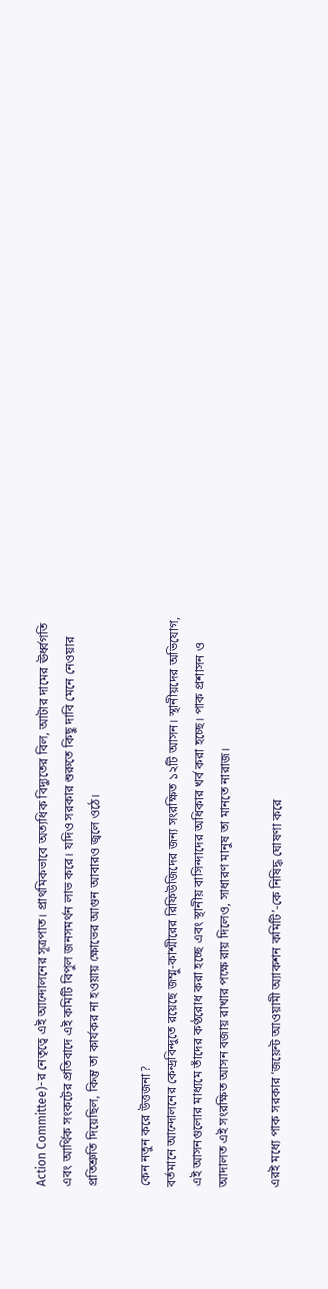Action Committee)-র নেতৃত্বে এই আন্দোলনের সূত্রপাত। প্রাথমিকভাবে অত্যধিক বিদ্যুতের বিল, আটার দামের ঊর্ধ্বগতি এবং আর্থিক সংকটের প্রতিবাদে এই কমিটি বিপুল জনসমর্থন লাভ করে। যদিও সরকার শুরুতে কিছু দাবি মেনে নেওয়ার প্রতিশ্রুতি দিয়েছিল, কিন্তু তা কার্যকর না হওয়ায় ক্ষোভের আগুন আবারও জ্বলে ওঠে।

কেন নতুন করে উত্তজনা?
বর্তমানে আন্দোলনের কেন্দ্রবিন্দুতে রয়েছে জম্মু-কাশ্মীরের রিফিউজিদের জন্য সংরক্ষিত ১২টি আসন। স্থানীয়দের অভিযোগ, এই আসনগুলোর মাধ্যমে তাঁদের কণ্ঠরোধ করা হচ্ছে এবং স্থানীয় বাসিন্দাদের অধিকার খর্ব করা হচ্ছে। পাক প্রশাসন ও আদালত এই সংরক্ষিত আসন বজায় রাখার পক্ষে রায় দিলেও, সাধারণ মানুষ তা মানতে নারাজ।

এরই মধ্যে পাক সরকার ‘জয়েন্ট আওয়ামী অ্যাকশন কমিটি’-কে নিষিদ্ধ ঘোষণা করে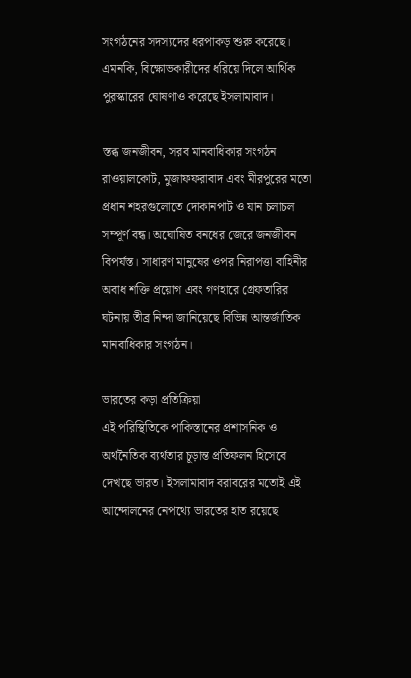সংগঠনের সদস্যদের ধরপাকড় শুরু করেছে। এমনকি, বিক্ষোভকারীদের ধরিয়ে দিলে আর্থিক পুরস্কারের ঘোষণাও করেছে ইসলামাবাদ।

স্তব্ধ জনজীবন, সরব মানবাধিকার সংগঠন
রাওয়ালকোট, মুজাফফরাবাদ এবং মীরপুরের মতো প্রধান শহরগুলোতে দোকানপাট ও যান চলাচল সম্পূর্ণ বন্ধ। অঘোষিত বনধের জেরে জনজীবন বিপর্যস্ত। সাধারণ মানুষের ওপর নিরাপত্তা বাহিনীর অবাধ শক্তি প্রয়োগ এবং গণহারে গ্রেফতারির ঘটনায় তীব্র নিন্দা জানিয়েছে বিভিন্ন আন্তর্জাতিক মানবাধিকার সংগঠন।

ভারতের কড়া প্রতিক্রিয়া
এই পরিস্থিতিকে পাকিস্তানের প্রশাসনিক ও অর্থনৈতিক ব্যর্থতার চূড়ান্ত প্রতিফলন হিসেবে দেখছে ভারত। ইসলামাবাদ বরাবরের মতোই এই আন্দোলনের নেপথ্যে ভারতের হাত রয়েছে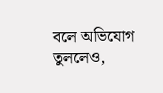বলে অভিযোগ তুললেও,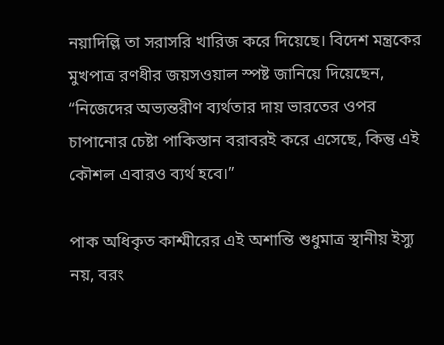নয়াদিল্লি তা সরাসরি খারিজ করে দিয়েছে। বিদেশ মন্ত্রকের মুখপাত্র রণধীর জয়সওয়াল স্পষ্ট জানিয়ে দিয়েছেন, “নিজেদের অভ্যন্তরীণ ব্যর্থতার দায় ভারতের ওপর চাপানোর চেষ্টা পাকিস্তান বরাবরই করে এসেছে, কিন্তু এই কৌশল এবারও ব্যর্থ হবে।”

পাক অধিকৃত কাশ্মীরের এই অশান্তি শুধুমাত্র স্থানীয় ইস্যু নয়, বরং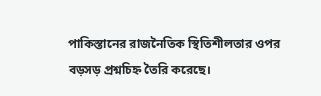পাকিস্তানের রাজনৈতিক স্থিতিশীলতার ওপর বড়সড় প্রশ্নচিহ্ন তৈরি করেছে।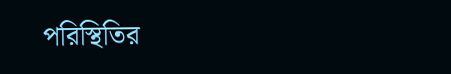পরিস্থিতির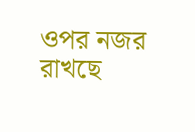ওপর নজর রাখছে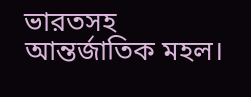ভারতসহ আন্তর্জাতিক মহল।